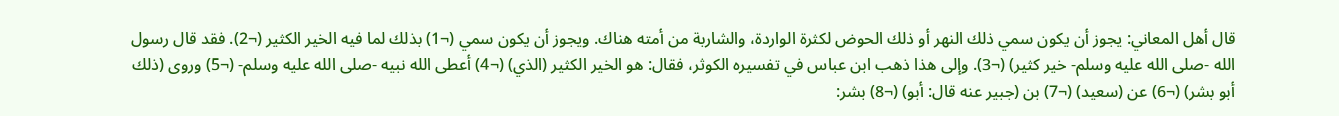قال أهل المعاني: يجوز أن يكون سمي ذلك النهر أو ذلك الحوض لكثرة الواردة، والشاربة من أمته هناك. ويجوز أن يكون سمي (¬1) بذلك لما فيه الخير الكثير (¬2). فقد قال رسول الله -صلى الله عليه وسلم- خير كثير) (¬3). وإلى هذا ذهب ابن عباس في تفسيره الكوثر، فقال: هو الخير الكثير (الذي) (¬4) أعطى الله نبيه -صلى الله عليه وسلم- (¬5) وروى (ذلك أبو بشر) (¬6) عن (سعيد) (¬7) بن (جبير عنه قال: أبو) (¬8) بشر: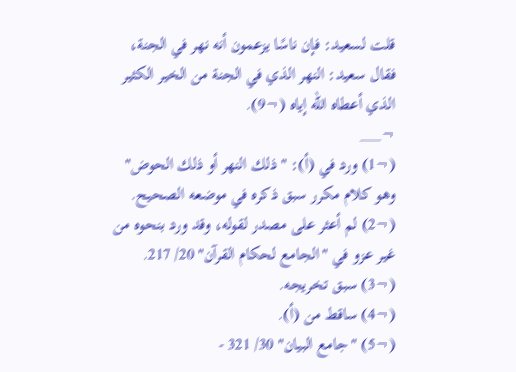قلت لسعيد: فإن ناسًا يزعمون أنه نهر في الجنة، فقال سعيد: النهر الذي في الجنة من الخير الكثير الذي أعطاه الله إياه (¬9).
¬___
(¬1) ورد في (أ): "ذلك النهر أو ذلك الحوض" وهو كلام مكرر سبق ذكره في موضعه الصحيح.
(¬2) لم أعثر على مصدر لقوله، وقد ورد بنحوه من غير عزو في "الجامع لحكام القرآن" 20/ 217.
(¬3) سبق تخريجه.
(¬4) ساقط من (أ).
(¬5) "جامع البيان" 30/ 321 -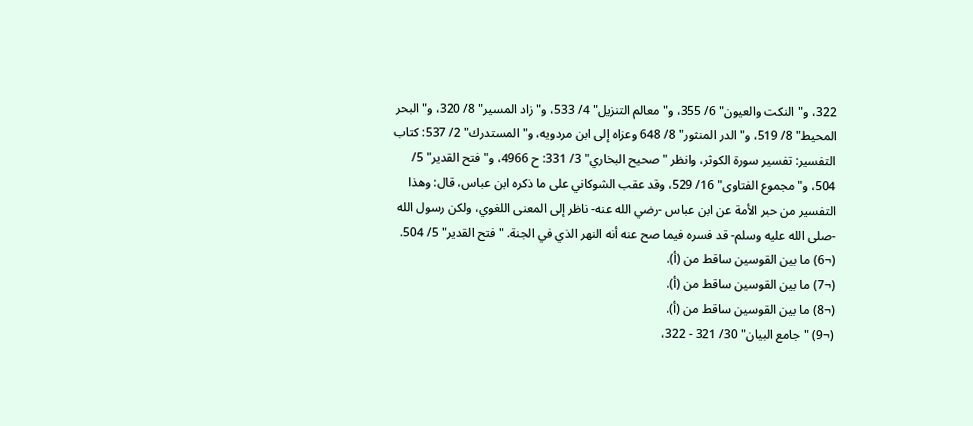322، و"النكت والعيون" 6/ 355، و"معالم التنزيل" 4/ 533، و"زاد المسير" 8/ 320، و"البحر المحيط" 8/ 519، و"الدر المنثور" 8/ 648 وعزاه إلى ابن مردويه، و"المستدرك" 2/ 537: كتاب التفسير: تفسير سورة الكوثر، وانظر "صحيح البخاري" 3/ 331: ح 4966، و"فتح القدير" 5/ 504، و"مجموع الفتاوى" 16/ 529، وقد عقب الشوكاني على ما ذكره ابن عباس، قال: وهذا التفسير من حبر الأمة عن ابن عباس -رضي الله عنه- ناظر إلى المعنى اللغوي، ولكن رسول الله -صلى الله عليه وسلم- قد فسره فيما صح عنه أنه النهر الذي في الجنة. "فتح القدير" 5/ 504.
(¬6) ما بين القوسين ساقط من (أ).
(¬7) ما بين القوسين ساقط من (أ).
(¬8) ما بين القوسين ساقط من (أ).
(¬9) "جامع البيان" 30/ 321 - 322،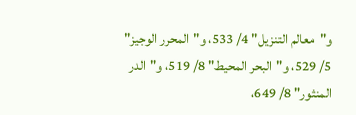و"معالم التنزيل" 4/ 533، و"المحرر الوجيز" 5/ 529، و"البحر المحيط" 8/ 519، و"الدر المنثور" 8/ 649،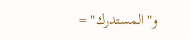و"المستدرك" =